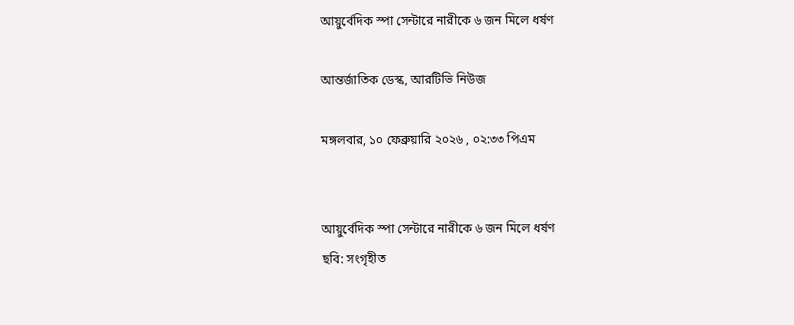আয়ুর্বেদিক স্পা সেন্টারে নারীকে ৬ জন মিলে ধর্ষণ

আন্তর্জাতিক ডেস্ক, আরটিভি নিউজ

মঙ্গলবার, ১০ ফেব্রুয়ারি ২০২৬ , ০২:৩৩ পিএম


আয়ুর্বেদিক স্পা সেন্টারে নারীকে ৬ জন মিলে ধর্ষণ
ছবি: সংগৃহীত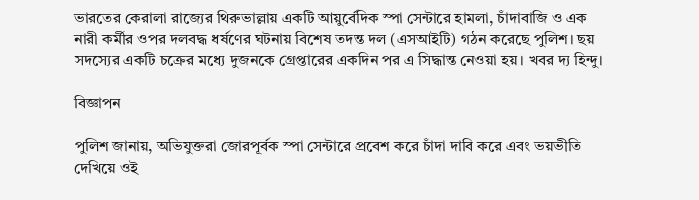ভারতের কেরালা রাজ্যের থিরুভাল্লায় একটি আয়ুর্বেদিক স্পা সেন্টারে হামলা, চাঁদাবাজি ও এক নারী কর্মীর ওপর দলবদ্ধ ধর্ষণের ঘটনায় বিশেষ তদন্ত দল (এসআইটি) গঠন করেছে পুলিশ। ছয় সদস্যের একটি চক্রের মধ্যে দুজনকে গ্রেপ্তারের একদিন পর এ সিদ্ধান্ত নেওয়া হয়। খবর দ্য হিন্দু।

বিজ্ঞাপন

পুলিশ জানায়, অভিযুক্তরা জোরপূর্বক স্পা সেন্টারে প্রবেশ করে চাঁদা দাবি করে এবং ভয়ভীতি দেখিয়ে ওই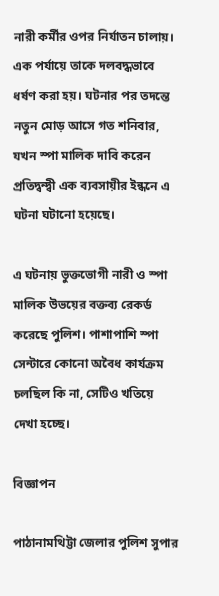নারী কর্মীর ওপর নির্যাতন চালায়। এক পর্যায়ে তাকে দলবদ্ধভাবে ধর্ষণ করা হয়। ঘটনার পর তদন্তে নতুন মোড় আসে গত শনিবার, যখন স্পা মালিক দাবি করেন প্রতিদ্বন্দ্বী এক ব্যবসায়ীর ইন্ধনে এ ঘটনা ঘটানো হয়েছে।

এ ঘটনায় ভুক্তভোগী নারী ও স্পা মালিক উভয়ের বক্তব্য রেকর্ড করেছে পুলিশ। পাশাপাশি স্পা সেন্টারে কোনো অবৈধ কার্যক্রম চলছিল কি না, সেটিও খতিয়ে দেখা হচ্ছে।

বিজ্ঞাপন

পাঠানামথিট্টা জেলার পুলিশ সুপার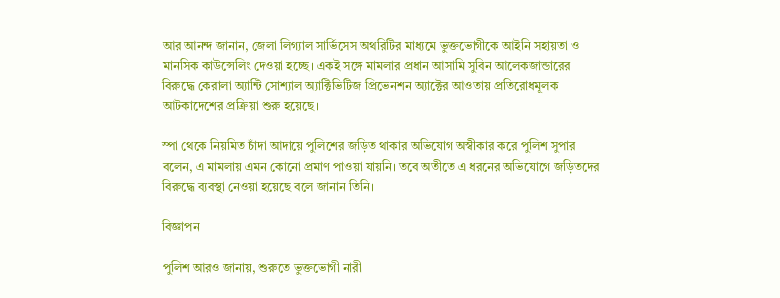আর আনন্দ জানান, জেলা লিগ্যাল সার্ভিসেস অথরিটির মাধ্যমে ভুক্তভোগীকে আইনি সহায়তা ও মানসিক কাউন্সেলিং দেওয়া হচ্ছে। একই সঙ্গে মামলার প্রধান আসামি সুবিন আলেকজান্ডারের বিরুদ্ধে কেরালা অ্যান্টি সোশ্যাল অ্যাক্টিভিটিজ প্রিভেনশন অ্যাক্টের আওতায় প্রতিরোধমূলক আটকাদেশের প্রক্রিয়া শুরু হয়েছে।

স্পা থেকে নিয়মিত চাঁদা আদায়ে পুলিশের জড়িত থাকার অভিযোগ অস্বীকার করে পুলিশ সুপার বলেন, এ মামলায় এমন কোনো প্রমাণ পাওয়া যায়নি। তবে অতীতে এ ধরনের অভিযোগে জড়িতদের বিরুদ্ধে ব্যবস্থা নেওয়া হয়েছে বলে জানান তিনি।

বিজ্ঞাপন

পুলিশ আরও জানায়, শুরুতে ভুক্তভোগী নারী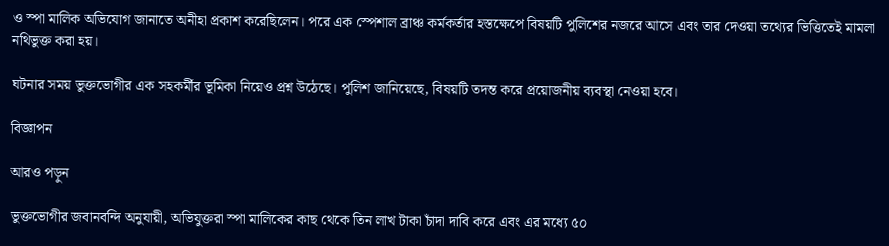ও স্পা মালিক অভিযোগ জানাতে অনীহা প্রকাশ করেছিলেন। পরে এক স্পেশাল ব্রাঞ্চ কর্মকর্তার হস্তক্ষেপে বিষয়টি পুলিশের নজরে আসে এবং তার দেওয়া তথ্যের ভিত্তিতেই মামলা নথিভুক্ত করা হয়।

ঘটনার সময় ভুক্তভোগীর এক সহকর্মীর ভূমিকা নিয়েও প্রশ্ন উঠেছে। পুলিশ জানিয়েছে, বিষয়টি তদন্ত করে প্রয়োজনীয় ব্যবস্থা নেওয়া হবে।

বিজ্ঞাপন

আরও পড়ুন

ভুক্তভোগীর জবানবন্দি অনুযায়ী, অভিযুক্তরা স্পা মালিকের কাছ থেকে তিন লাখ টাকা চাঁদা দাবি করে এবং এর মধ্যে ৫০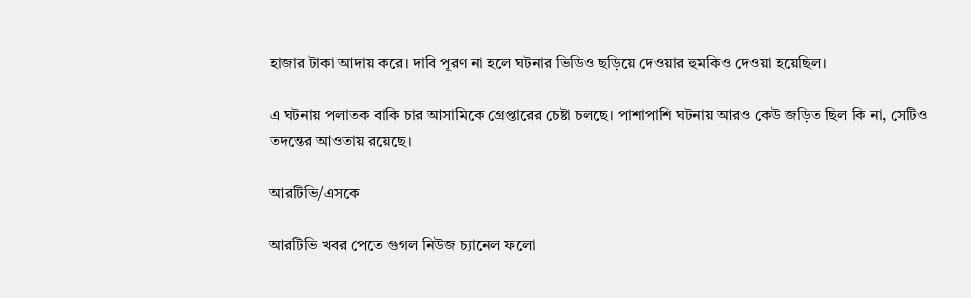হাজার টাকা আদায় করে। দাবি পূরণ না হলে ঘটনার ভিডিও ছড়িয়ে দেওয়ার হুমকিও দেওয়া হয়েছিল।

এ ঘটনায় পলাতক বাকি চার আসামিকে গ্রেপ্তারের চেষ্টা চলছে। পাশাপাশি ঘটনায় আরও কেউ জড়িত ছিল কি না, সেটিও তদন্তের আওতায় রয়েছে।

আরটিভি/এসকে

আরটিভি খবর পেতে গুগল নিউজ চ্যানেল ফলো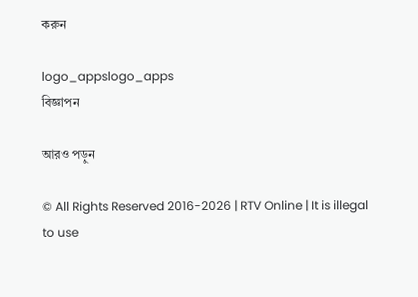করুন

logo_appslogo_apps
বিজ্ঞাপন

আরও পড়ুন

© All Rights Reserved 2016-2026 | RTV Online | It is illegal to use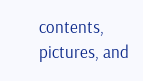contents, pictures, and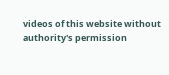videos of this website without authority's permission